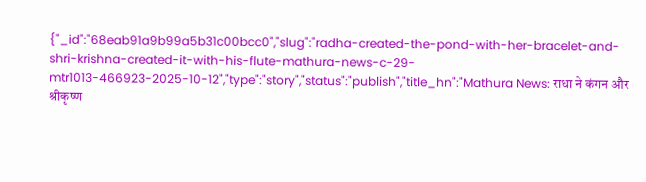{"_id":"68eab91a9b99a5b31c00bcc0","slug":"radha-created-the-pond-with-her-bracelet-and-shri-krishna-created-it-with-his-flute-mathura-news-c-29-mtr1013-466923-2025-10-12","type":"story","status":"publish","title_hn":"Mathura News: राधा ने कंगन और श्रीकृष्ण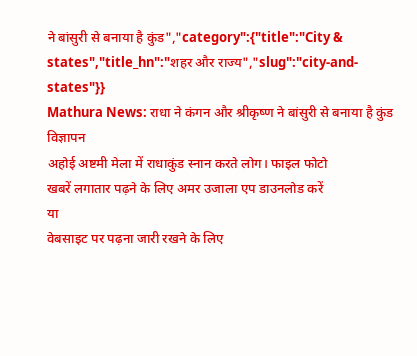ने बांसुरी से बनाया है कुंड","category":{"title":"City & states","title_hn":"शहर और राज्य","slug":"city-and-states"}}
Mathura News: राधा ने कंगन और श्रीकृष्ण ने बांसुरी से बनाया है कुंड
विज्ञापन
अहोई अष्टमी मेला में राधाकुंड स्नान करते लोग। फाइल फोटो
खबरें लगातार पढ़ने के लिए अमर उजाला एप डाउनलोड करें
या
वेबसाइट पर पढ़ना जारी रखने के लिए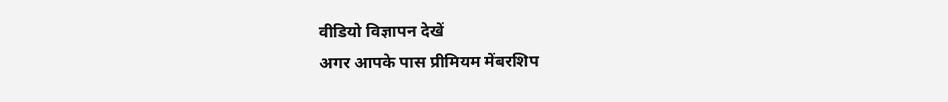वीडियो विज्ञापन देखें
अगर आपके पास प्रीमियम मेंबरशिप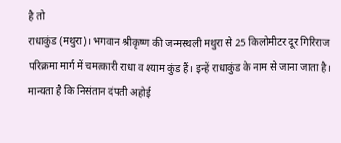है तो
राधाकुंड (मथुरा)। भगवान श्रीकृष्ण की जन्मस्थली मथुरा से 25 किलोमीटर दूर गिरिराज परिक्रमा मार्ग में चमत्कारी राधा व श्याम कुंड हैं। इन्हें राधाकुंड के नाम से जाना जाता है। मान्यता है कि निसंतान दंपती अहोई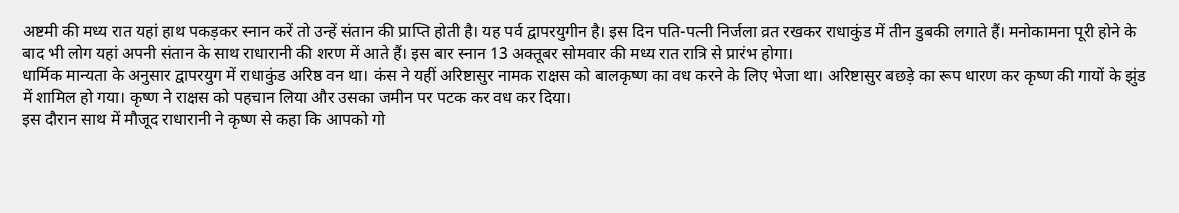अष्टमी की मध्य रात यहां हाथ पकड़कर स्नान करें तो उन्हें संतान की प्राप्ति होती है। यह पर्व द्वापरयुगीन है। इस दिन पति-पत्नी निर्जला व्रत रखकर राधाकुंड में तीन डुबकी लगाते हैं। मनोकामना पूरी होने के बाद भी लोग यहां अपनी संतान के साथ राधारानी की शरण में आते हैं। इस बार स्नान 13 अक्तूबर सोमवार की मध्य रात रात्रि से प्रारंभ होगा।
धार्मिक मान्यता के अनुसार द्वापरयुग में राधाकुंड अरिष्ठ वन था। कंस ने यहीं अरिष्टासुर नामक राक्षस को बालकृष्ण का वध करने के लिए भेजा था। अरिष्टासुर बछड़े का रूप धारण कर कृष्ण की गायों के झुंड में शामिल हो गया। कृष्ण ने राक्षस को पहचान लिया और उसका जमीन पर पटक कर वध कर दिया।
इस दौरान साथ में मौजूद राधारानी ने कृष्ण से कहा कि आपको गो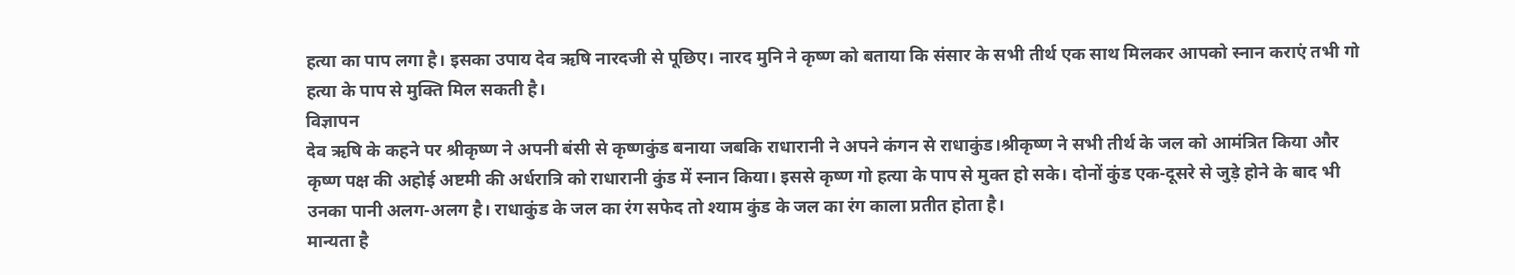हत्या का पाप लगा है। इसका उपाय देव ऋषि नारदजी से पूछिए। नारद मुनि ने कृष्ण को बताया कि संसार के सभी तीर्थ एक साथ मिलकर आपको स्नान कराएं तभी गो हत्या के पाप से मुक्ति मिल सकती है।
विज्ञापन
देव ऋषि के कहने पर श्रीकृष्ण ने अपनी बंसी से कृष्णकुंड बनाया जबकि राधारानी ने अपने कंगन से राधाकुंड।श्रीकृष्ण ने सभी तीर्थ के जल को आमंत्रित किया और कृष्ण पक्ष की अहोई अष्टमी की अर्धरात्रि को राधारानी कुंड में स्नान किया। इससे कृष्ण गो हत्या के पाप से मुक्त हो सके। दोनों कुंड एक-दूसरे से जुड़े होने के बाद भी उनका पानी अलग-अलग है। राधाकुंड के जल का रंग सफेद तो श्याम कुंड के जल का रंग काला प्रतीत होता है।
मान्यता है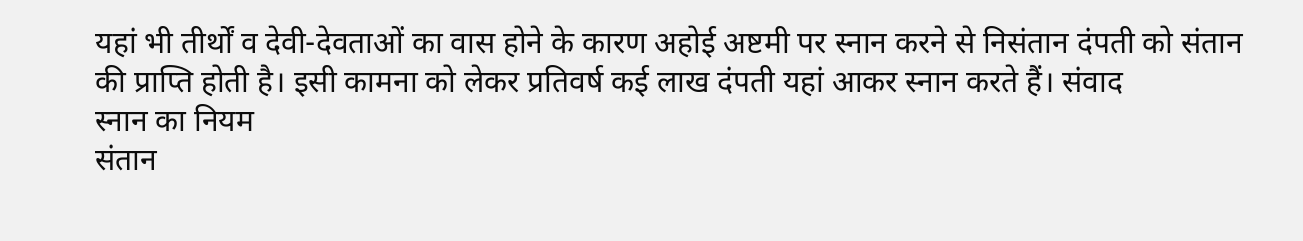यहां भी तीर्थों व देवी-देवताओं का वास होने के कारण अहोई अष्टमी पर स्नान करने से निसंतान दंपती को संतान की प्राप्ति होती है। इसी कामना को लेकर प्रतिवर्ष कई लाख दंपती यहां आकर स्नान करते हैं। संवाद
स्नान का नियम
संतान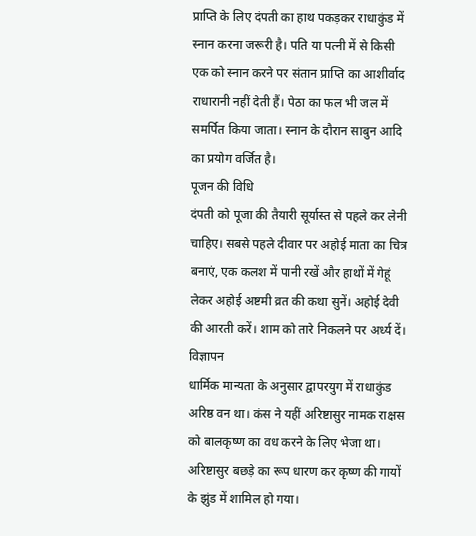प्राप्ति के लिए दंपती का हाथ पकड़कर राधाकुंड में स्नान करना जरूरी है। पति या पत्नी में से किसी एक को स्नान करने पर संतान प्राप्ति का आशीर्वाद राधारानी नहीं देती हैं। पेठा का फल भी जल में समर्पित किया जाता। स्नान के दौरान साबुन आदि का प्रयोग वर्जित है।
पूजन की विधि
दंपती को पूजा की तैयारी सूर्यास्त से पहले कर लेनी चाहिए। सबसे पहले दीवार पर अहोई माता का चित्र बनाएं, एक कलश में पानी रखें और हाथों में गेहूं लेकर अहोई अष्टमी व्रत की कथा सुनें। अहोई देवी की आरती करें। शाम को तारे निकलने पर अर्ध्य दें।
विज्ञापन
धार्मिक मान्यता के अनुसार द्वापरयुग में राधाकुंड अरिष्ठ वन था। कंस ने यहीं अरिष्टासुर नामक राक्षस को बालकृष्ण का वध करने के लिए भेजा था। अरिष्टासुर बछड़े का रूप धारण कर कृष्ण की गायों के झुंड में शामिल हो गया।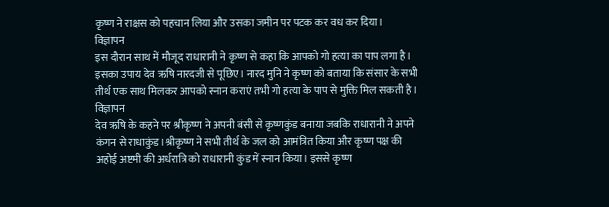कृष्ण ने राक्षस को पहचान लिया और उसका जमीन पर पटक कर वध कर दिया।
विज्ञापन
इस दौरान साथ में मौजूद राधारानी ने कृष्ण से कहा कि आपको गो हत्या का पाप लगा है। इसका उपाय देव ऋषि नारदजी से पूछिए। नारद मुनि ने कृष्ण को बताया कि संसार के सभी तीर्थ एक साथ मिलकर आपको स्नान कराएं तभी गो हत्या के पाप से मुक्ति मिल सकती है।
विज्ञापन
देव ऋषि के कहने पर श्रीकृष्ण ने अपनी बंसी से कृष्णकुंड बनाया जबकि राधारानी ने अपने कंगन से राधाकुंड।श्रीकृष्ण ने सभी तीर्थ के जल को आमंत्रित किया और कृष्ण पक्ष की अहोई अष्टमी की अर्धरात्रि को राधारानी कुंड में स्नान किया। इससे कृष्ण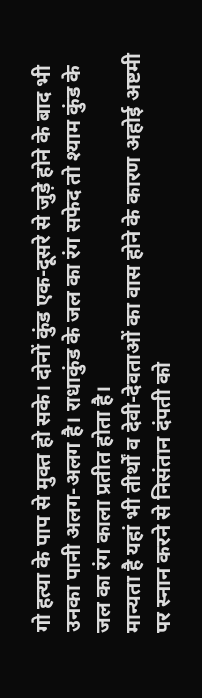गो हत्या के पाप से मुक्त हो सके। दोनों कुंड एक-दूसरे से जुड़े होने के बाद भी उनका पानी अलग-अलग है। राधाकुंड के जल का रंग सफेद तो श्याम कुंड के जल का रंग काला प्रतीत होता है।
मान्यता है यहां भी तीर्थों व देवी-देवताओं का वास होने के कारण अहोई अष्टमी पर स्नान करने से निसंतान दंपती को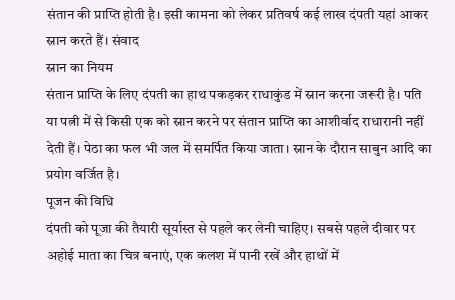संतान की प्राप्ति होती है। इसी कामना को लेकर प्रतिवर्ष कई लाख दंपती यहां आकर स्नान करते हैं। संवाद
स्नान का नियम
संतान प्राप्ति के लिए दंपती का हाथ पकड़कर राधाकुंड में स्नान करना जरूरी है। पति या पत्नी में से किसी एक को स्नान करने पर संतान प्राप्ति का आशीर्वाद राधारानी नहीं देती हैं। पेठा का फल भी जल में समर्पित किया जाता। स्नान के दौरान साबुन आदि का प्रयोग वर्जित है।
पूजन की विधि
दंपती को पूजा की तैयारी सूर्यास्त से पहले कर लेनी चाहिए। सबसे पहले दीवार पर अहोई माता का चित्र बनाएं, एक कलश में पानी रखें और हाथों में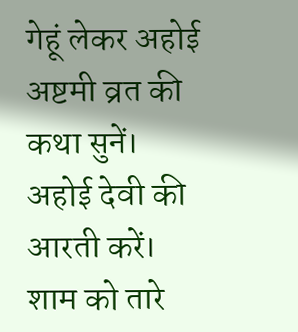गेहूं लेकर अहोई अष्टमी व्रत की कथा सुनें। अहोई देवी की आरती करें। शाम को तारे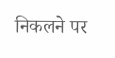निकलने पर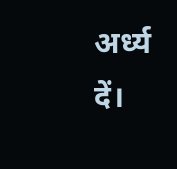अर्ध्य दें।